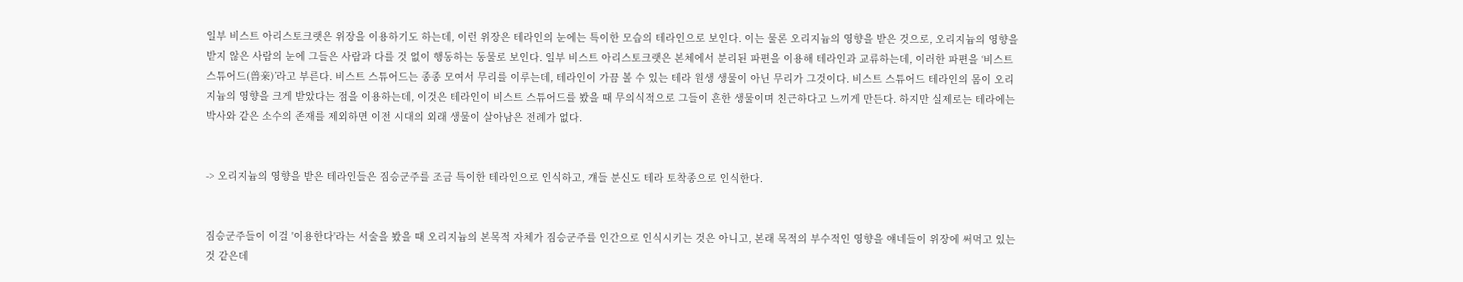일부 비스트 아리스토크랫은 위장을 이용하기도 하는데, 이런 위장은 테라인의 눈에는 특이한 모습의 테라인으로 보인다. 이는 물론 오리지늄의 영향을 받은 것으로, 오리지늄의 영향을 받지 않은 사람의 눈에 그들은 사람과 다를 것 없이 행동하는 동물로 보인다. 일부 비스트 아리스토크랫은 본체에서 분리된 파편을 이용해 테라인과 교류하는데, 이러한 파편을 ‘비스트 스튜어드(兽亲)’라고 부른다. 비스트 스튜어드는 종종 모여서 무리를 이루는데, 테라인이 가끔 볼 수 있는 테라 원생 생물이 아닌 무리가 그것이다. 비스트 스튜어드 테라인의 몸이 오리지늄의 영향을 크게 받았다는 점을 이용하는데, 이것은 테라인이 비스트 스튜어드를 봤을 때 무의식적으로 그들이 흔한 생물이며 친근하다고 느끼게 만든다. 하지만 실제로는 테라에는 박사와 같은 소수의 존재를 제외하면 이전 시대의 외래 생물이 살아남은 전례가 없다.


-> 오리지늄의 영향을 받은 테라인들은 짐승군주를 조금 특이한 테라인으로 인식하고, 걔들 분신도 테라 토착종으로 인식한다.


짐승군주들이 이걸 '이용한다'라는 서술을 봤을 때 오리지늄의 본목적 자체가 짐승군주를 인간으로 인식시키는 것은 아니고, 본래 목적의 부수적인 영향을 얘네들이 위장에 써먹고 있는 것 같은데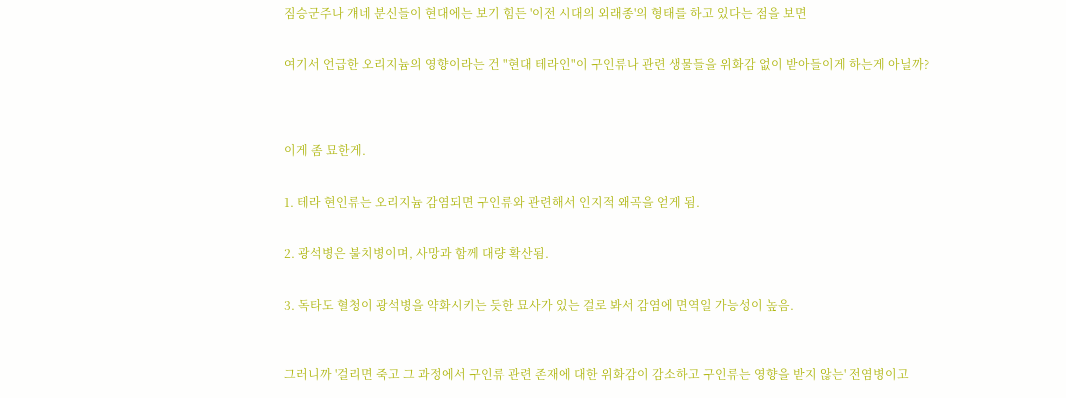짐승군주나 걔네 분신들이 현대에는 보기 힘든 '이전 시대의 외래종'의 형태를 하고 있다는 점을 보면


여기서 언급한 오리지늄의 영향이라는 건 "현대 테라인"이 구인류나 관련 생물들을 위화감 없이 받아들이게 하는게 아닐까?




이게 좀 묘한게.


1. 테라 현인류는 오리지늄 감염되면 구인류와 관련해서 인지적 왜곡을 얻게 됨.


2. 광석병은 불치병이며, 사망과 함께 대량 확산됨.


3. 독타도 혈청이 광석병을 약화시키는 듯한 묘사가 있는 걸로 봐서 감염에 면역일 가능성이 높음.



그러니까 '걸리면 죽고 그 과정에서 구인류 관련 존재에 대한 위화감이 감소하고 구인류는 영향을 받지 않는' 전염병이고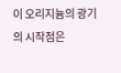이 오리지늄의 광기의 시작점은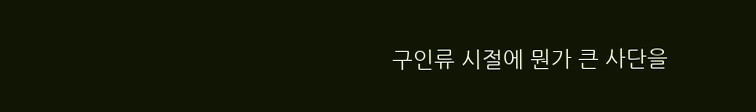구인류 시절에 뭔가 큰 사단을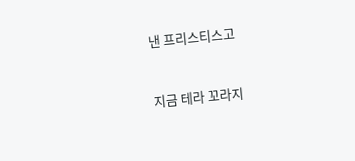낸 프리스티스고


지금 테라 꼬라지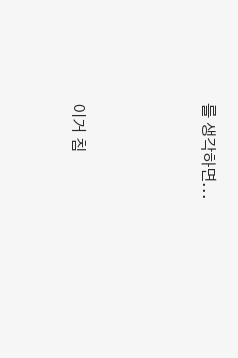를 생각하면...




이거 침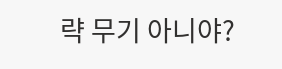략 무기 아니야?